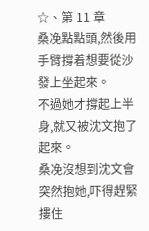☆、第 11 章
桑凂點點頭,然後用手臂撐着想要從沙發上坐起來。
不過她才撐起上半身,就又被沈文抱了起來。
桑凂沒想到沈文會突然抱她,吓得趕緊摟住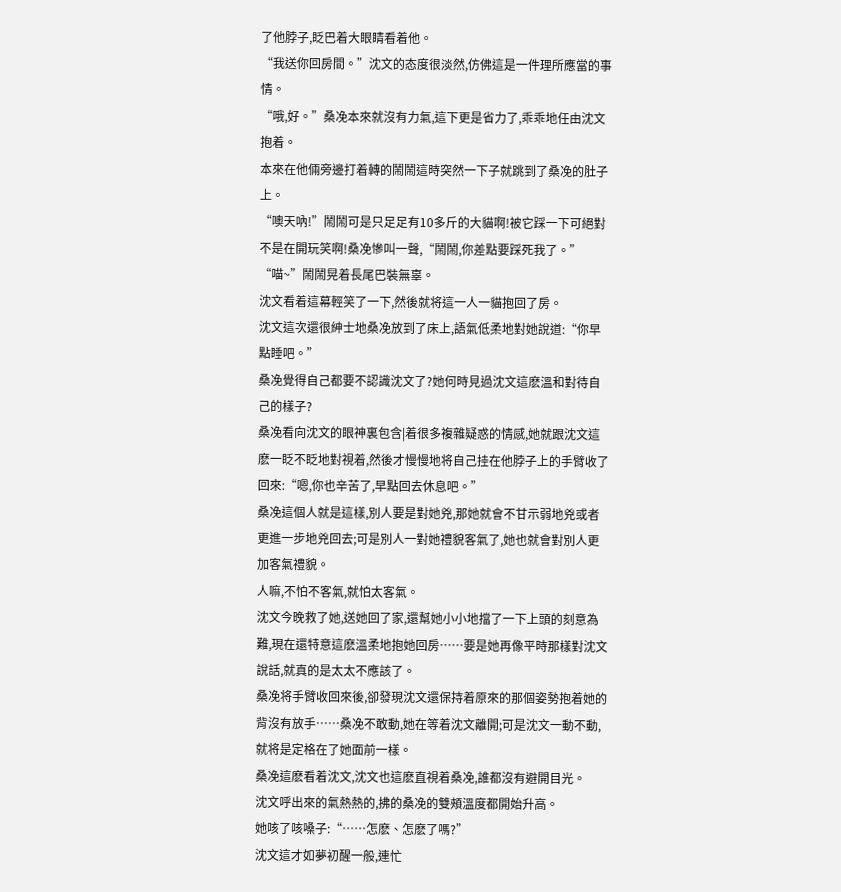了他脖子,眨巴着大眼睛看着他。
“我送你回房間。”沈文的态度很淡然,仿佛這是一件理所應當的事情。
“哦,好。”桑凂本來就沒有力氣,這下更是省力了,乖乖地任由沈文抱着。
本來在他倆旁邊打着轉的鬧鬧這時突然一下子就跳到了桑凂的肚子上。
“噢天吶!”鬧鬧可是只足足有10多斤的大貓啊!被它踩一下可絕對不是在開玩笑啊!桑凂慘叫一聲,“鬧鬧,你差點要踩死我了。”
“喵~”鬧鬧晃着長尾巴裝無辜。
沈文看着這幕輕笑了一下,然後就将這一人一貓抱回了房。
沈文這次還很紳士地桑凂放到了床上,語氣低柔地對她說道:“你早點睡吧。”
桑凂覺得自己都要不認識沈文了?她何時見過沈文這麽溫和對待自己的樣子?
桑凂看向沈文的眼神裏包含|着很多複雜疑惑的情感,她就跟沈文這麽一眨不眨地對視着,然後才慢慢地将自己挂在他脖子上的手臂收了回來:“嗯,你也辛苦了,早點回去休息吧。”
桑凂這個人就是這樣,別人要是對她兇,那她就會不甘示弱地兇或者更進一步地兇回去;可是別人一對她禮貌客氣了,她也就會對別人更加客氣禮貌。
人嘛,不怕不客氣,就怕太客氣。
沈文今晚救了她,送她回了家,還幫她小小地擋了一下上頭的刻意為難,現在還特意這麽溫柔地抱她回房……要是她再像平時那樣對沈文說話,就真的是太太不應該了。
桑凂将手臂收回來後,卻發現沈文還保持着原來的那個姿勢抱着她的背沒有放手……桑凂不敢動,她在等着沈文離開;可是沈文一動不動,就将是定格在了她面前一樣。
桑凂這麽看着沈文,沈文也這麽直視着桑凂,誰都沒有避開目光。
沈文呼出來的氣熱熱的,拂的桑凂的雙頰溫度都開始升高。
她咳了咳嗓子:“……怎麽、怎麽了嗎?”
沈文這才如夢初醒一般,連忙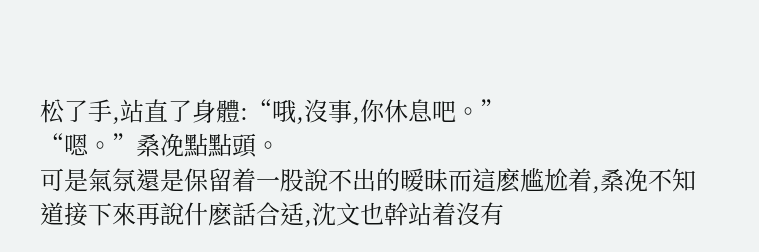松了手,站直了身體:“哦,沒事,你休息吧。”
“嗯。”桑凂點點頭。
可是氣氛還是保留着一股說不出的暧昧而這麽尴尬着,桑凂不知道接下來再說什麽話合适,沈文也幹站着沒有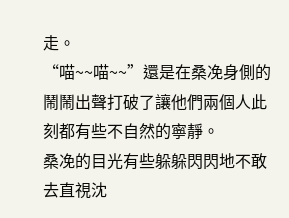走。
“喵~~喵~~”還是在桑凂身側的鬧鬧出聲打破了讓他們兩個人此刻都有些不自然的寧靜。
桑凂的目光有些躲躲閃閃地不敢去直視沈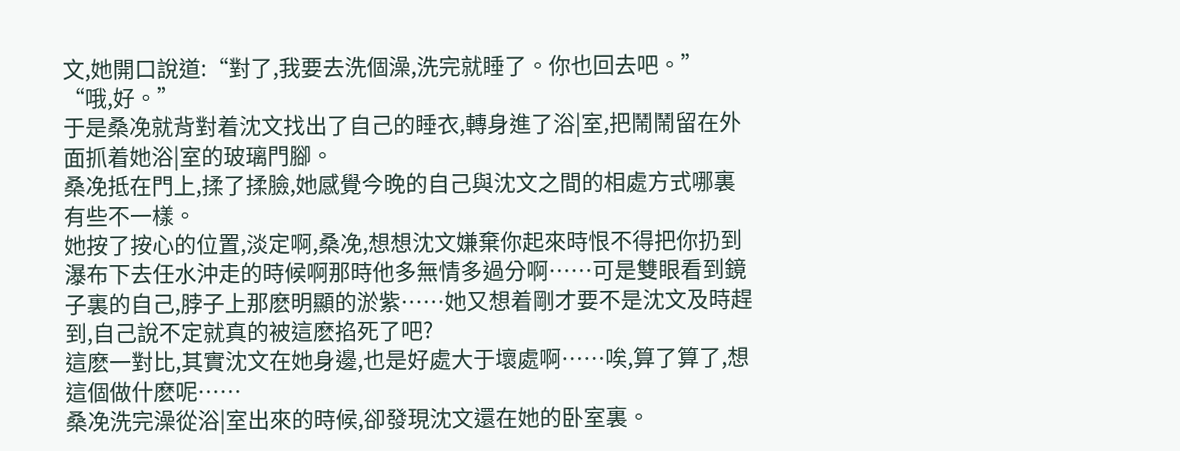文,她開口說道:“對了,我要去洗個澡,洗完就睡了。你也回去吧。”
“哦,好。”
于是桑凂就背對着沈文找出了自己的睡衣,轉身進了浴|室,把鬧鬧留在外面抓着她浴|室的玻璃門腳。
桑凂抵在門上,揉了揉臉,她感覺今晚的自己與沈文之間的相處方式哪裏有些不一樣。
她按了按心的位置,淡定啊,桑凂,想想沈文嫌棄你起來時恨不得把你扔到瀑布下去任水沖走的時候啊那時他多無情多過分啊……可是雙眼看到鏡子裏的自己,脖子上那麽明顯的淤紫……她又想着剛才要不是沈文及時趕到,自己說不定就真的被這麽掐死了吧?
這麽一對比,其實沈文在她身邊,也是好處大于壞處啊……唉,算了算了,想這個做什麽呢……
桑凂洗完澡從浴|室出來的時候,卻發現沈文還在她的卧室裏。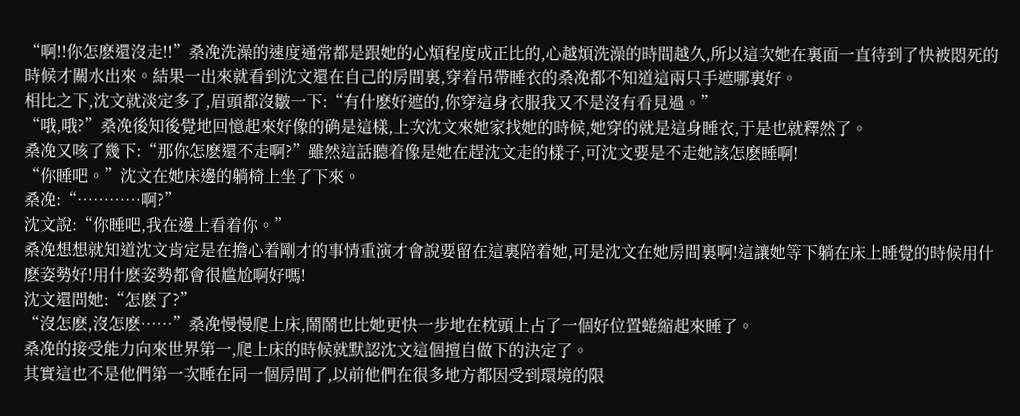“啊!!你怎麽還沒走!!”桑凂洗澡的速度通常都是跟她的心煩程度成正比的,心越煩洗澡的時間越久,所以這次她在裏面一直待到了快被悶死的時候才關水出來。結果一出來就看到沈文還在自己的房間裏,穿着吊帶睡衣的桑凂都不知道這兩只手遮哪裏好。
相比之下,沈文就淡定多了,眉頭都沒皺一下:“有什麽好遮的,你穿這身衣服我又不是沒有看見過。”
“哦,哦?”桑凂後知後覺地回憶起來好像的确是這樣,上次沈文來她家找她的時候,她穿的就是這身睡衣,于是也就釋然了。
桑凂又咳了幾下:“那你怎麽還不走啊?”雖然這話聽着像是她在趕沈文走的樣子,可沈文要是不走她該怎麽睡啊!
“你睡吧。”沈文在她床邊的躺椅上坐了下來。
桑凂:“…………啊?”
沈文說:“你睡吧,我在邊上看着你。”
桑凂想想就知道沈文肯定是在擔心着剛才的事情重演才會說要留在這裏陪着她,可是沈文在她房間裏啊!這讓她等下躺在床上睡覺的時候用什麽姿勢好!用什麽姿勢都會很尴尬啊好嗎!
沈文還問她:“怎麽了?”
“沒怎麽,沒怎麽……”桑凂慢慢爬上床,鬧鬧也比她更快一步地在枕頭上占了一個好位置蜷縮起來睡了。
桑凂的接受能力向來世界第一,爬上床的時候就默認沈文這個擅自做下的決定了。
其實這也不是他們第一次睡在同一個房間了,以前他們在很多地方都因受到環境的限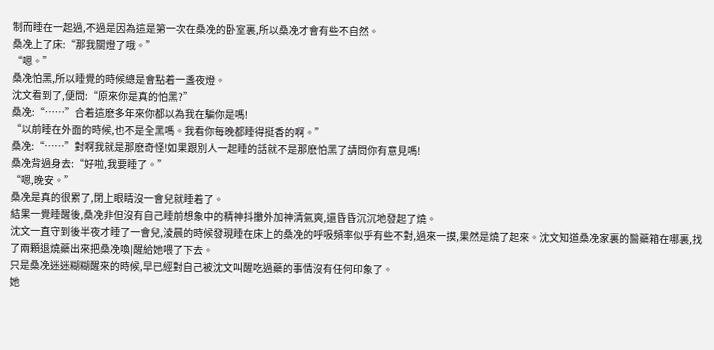制而睡在一起過,不過是因為這是第一次在桑凂的卧室裏,所以桑凂才會有些不自然。
桑凂上了床:“那我關燈了哦。”
“嗯。”
桑凂怕黑,所以睡覺的時候總是會點着一盞夜燈。
沈文看到了,便問:“原來你是真的怕黑?”
桑凂:“……”合着這麽多年來你都以為我在騙你是嗎!
“以前睡在外面的時候,也不是全黑嗎。我看你每晚都睡得挺香的啊。”
桑凂:“……”對啊我就是那麽奇怪!如果跟別人一起睡的話就不是那麽怕黑了請問你有意見嗎!
桑凂背過身去:“好啦,我要睡了。”
“嗯,晚安。”
桑凂是真的很累了,閉上眼睛沒一會兒就睡着了。
結果一覺睡醒後,桑凂非但沒有自己睡前想象中的精神抖擻外加神清氣爽,還昏昏沉沉地發起了燒。
沈文一直守到後半夜才睡了一會兒,淩晨的時候發現睡在床上的桑凂的呼吸頻率似乎有些不對,過來一摸,果然是燒了起來。沈文知道桑凂家裏的醫藥箱在哪裏,找了兩顆退燒藥出來把桑凂喚|醒給她喂了下去。
只是桑凂迷迷糊糊醒來的時候,早已經對自己被沈文叫醒吃過藥的事情沒有任何印象了。
她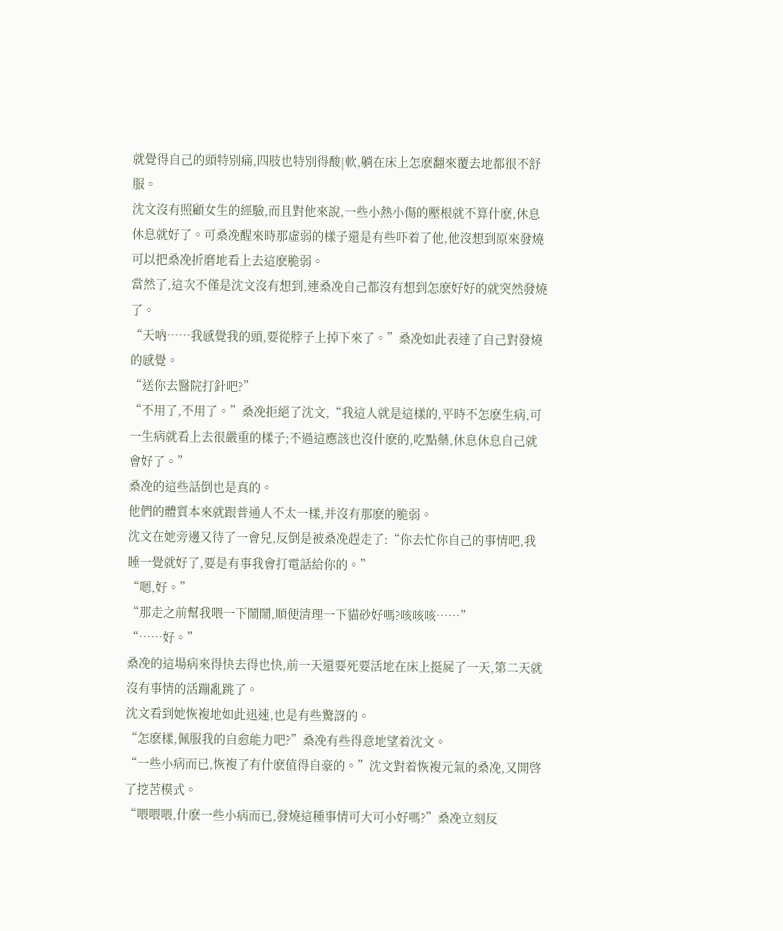就覺得自己的頭特別痛,四肢也特別得酸|軟,躺在床上怎麽翻來覆去地都很不舒服。
沈文沒有照顧女生的經驗,而且對他來說,一些小熱小傷的壓根就不算什麽,休息休息就好了。可桑凂醒來時那虛弱的樣子還是有些吓着了他,他沒想到原來發燒可以把桑凂折磨地看上去這麽脆弱。
當然了,這次不僅是沈文沒有想到,連桑凂自己都沒有想到怎麽好好的就突然發燒了。
“天吶……我感覺我的頭,要從脖子上掉下來了。”桑凂如此表達了自己對發燒的感覺。
“送你去醫院打針吧?”
“不用了,不用了。”桑凂拒絕了沈文,“我這人就是這樣的,平時不怎麽生病,可一生病就看上去很嚴重的樣子;不過這應該也沒什麽的,吃點藥,休息休息自己就會好了。”
桑凂的這些話倒也是真的。
他們的體質本來就跟普通人不太一樣,并沒有那麽的脆弱。
沈文在她旁邊又待了一會兒,反倒是被桑凂趕走了:“你去忙你自己的事情吧,我睡一覺就好了,要是有事我會打電話給你的。”
“嗯,好。”
“那走之前幫我喂一下鬧鬧,順便清理一下貓砂好嗎?咳咳咳……”
“……好。”
桑凂的這場病來得快去得也快,前一天還要死要活地在床上挺屍了一天,第二天就沒有事情的活蹦亂跳了。
沈文看到她恢複地如此迅速,也是有些驚訝的。
“怎麽樣,佩服我的自愈能力吧?”桑凂有些得意地望着沈文。
“一些小病而已,恢複了有什麽值得自豪的。”沈文對着恢複元氣的桑凂,又開啓了挖苦模式。
“喂喂喂,什麽一些小病而已,發燒這種事情可大可小好嗎?”桑凂立刻反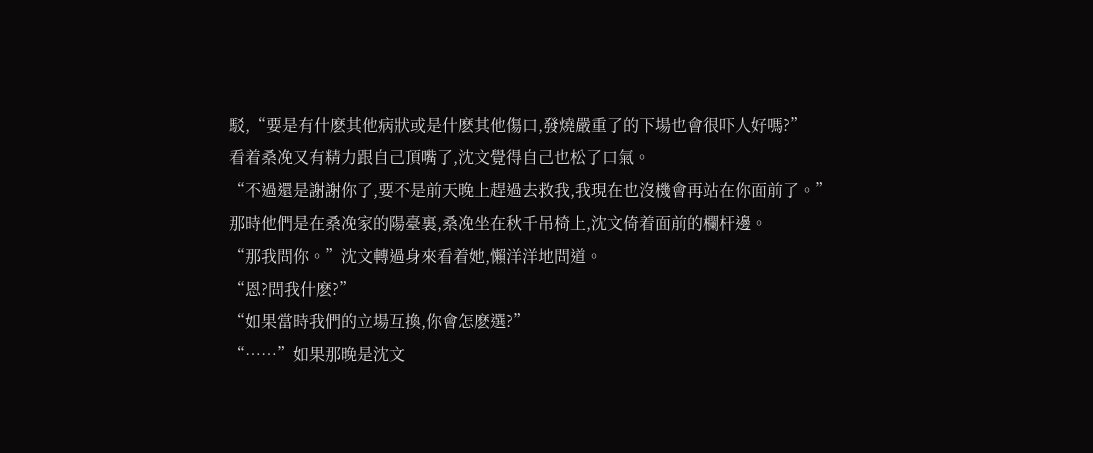駁,“要是有什麽其他病狀或是什麽其他傷口,發燒嚴重了的下場也會很吓人好嗎?”
看着桑凂又有精力跟自己頂嘴了,沈文覺得自己也松了口氣。
“不過還是謝謝你了,要不是前天晚上趕過去救我,我現在也沒機會再站在你面前了。”
那時他們是在桑凂家的陽臺裏,桑凂坐在秋千吊椅上,沈文倚着面前的欄杆邊。
“那我問你。”沈文轉過身來看着她,懶洋洋地問道。
“恩?問我什麽?”
“如果當時我們的立場互換,你會怎麽選?”
“……”如果那晚是沈文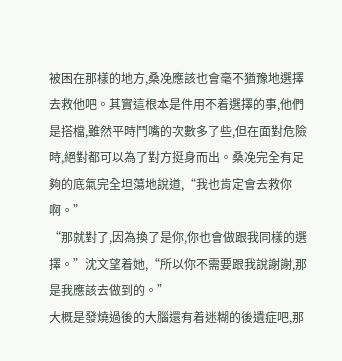被困在那樣的地方,桑凂應該也會毫不猶豫地選擇去救他吧。其實這根本是件用不着選擇的事,他們是搭檔,雖然平時鬥嘴的次數多了些,但在面對危險時,絕對都可以為了對方挺身而出。桑凂完全有足夠的底氣完全坦蕩地說道,“我也肯定會去救你啊。”
“那就對了,因為換了是你,你也會做跟我同樣的選擇。”沈文望着她,“所以你不需要跟我說謝謝,那是我應該去做到的。”
大概是發燒過後的大腦還有着迷糊的後遺症吧,那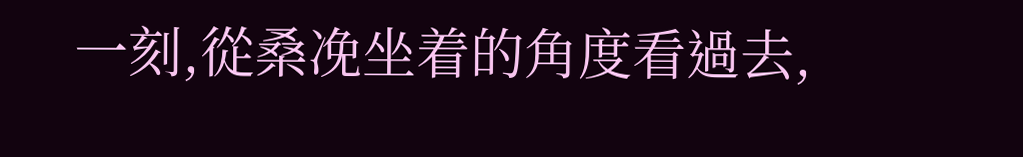一刻,從桑凂坐着的角度看過去,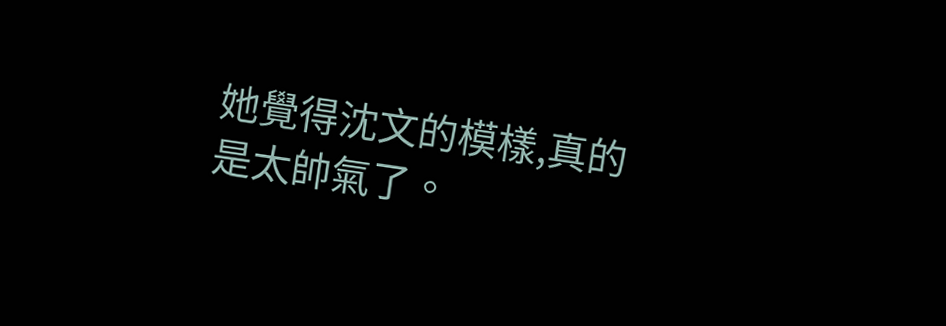她覺得沈文的模樣,真的是太帥氣了。